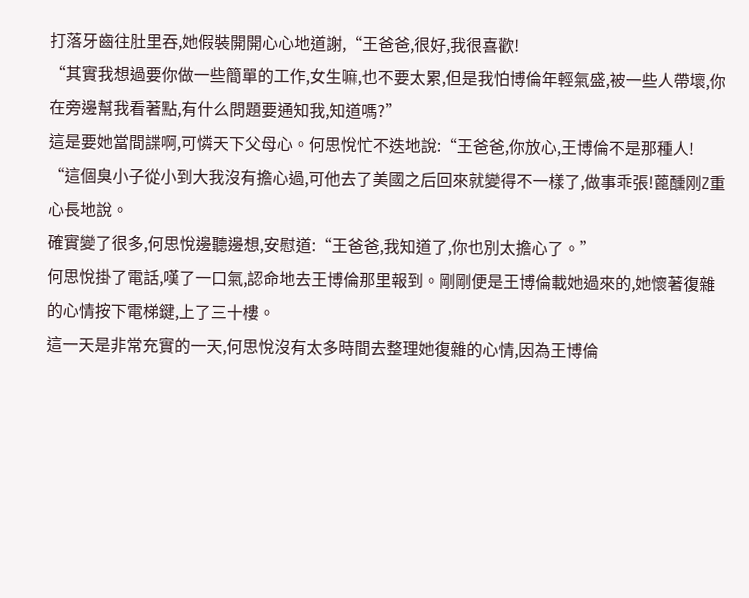打落牙齒往肚里吞,她假裝開開心心地道謝,“王爸爸,很好,我很喜歡!
“其實我想過要你做一些簡單的工作,女生嘛,也不要太累,但是我怕博倫年輕氣盛,被一些人帶壞,你在旁邊幫我看著點,有什么問題要通知我,知道嗎?”
這是要她當間諜啊,可憐天下父母心。何思悅忙不迭地說:“王爸爸,你放心,王博倫不是那種人!
“這個臭小子從小到大我沒有擔心過,可他去了美國之后回來就變得不一樣了,做事乖張!蓖醺刚Z重心長地說。
確實變了很多,何思悅邊聽邊想,安慰道:“王爸爸,我知道了,你也別太擔心了。”
何思悅掛了電話,嘆了一口氣,認命地去王博倫那里報到。剛剛便是王博倫載她過來的,她懷著復雜的心情按下電梯鍵,上了三十樓。
這一天是非常充實的一天,何思悅沒有太多時間去整理她復雜的心情,因為王博倫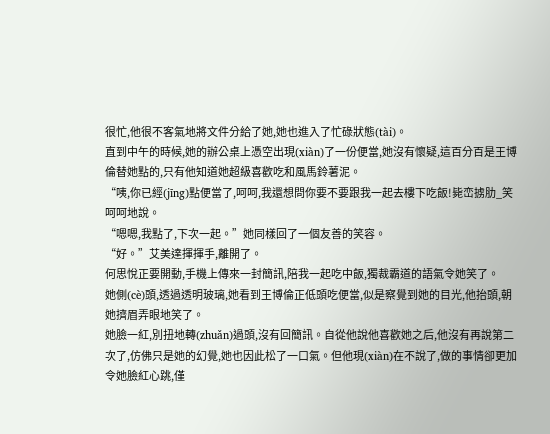很忙,他很不客氣地將文件分給了她,她也進入了忙碌狀態(tài)。
直到中午的時候,她的辦公桌上憑空出現(xiàn)了一份便當,她沒有懷疑,這百分百是王博倫替她點的,只有他知道她超級喜歡吃和風馬鈴薯泥。
“咦,你已經(jīng)點便當了,呵呵,我還想問你要不要跟我一起去樓下吃飯!毙峦掳肋_笑呵呵地說。
“嗯嗯,我點了,下次一起。”她同樣回了一個友善的笑容。
“好。”艾美達揮揮手,離開了。
何思悅正要開動,手機上傳來一封簡訊,陪我一起吃中飯,獨裁霸道的語氣令她笑了。
她側(cè)頭,透過透明玻璃,她看到王博倫正低頭吃便當,似是察覺到她的目光,他抬頭,朝她擠眉弄眼地笑了。
她臉一紅,別扭地轉(zhuǎn)過頭,沒有回簡訊。自從他說他喜歡她之后,他沒有再說第二次了,仿佛只是她的幻覺,她也因此松了一口氣。但他現(xiàn)在不說了,做的事情卻更加令她臉紅心跳,僅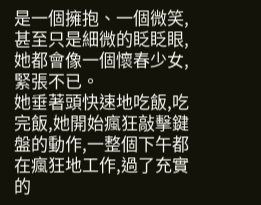是一個擁抱、一個微笑,甚至只是細微的眨眨眼,她都會像一個懷春少女,緊張不已。
她垂著頭快速地吃飯,吃完飯,她開始瘋狂敲擊鍵盤的動作,一整個下午都在瘋狂地工作,過了充實的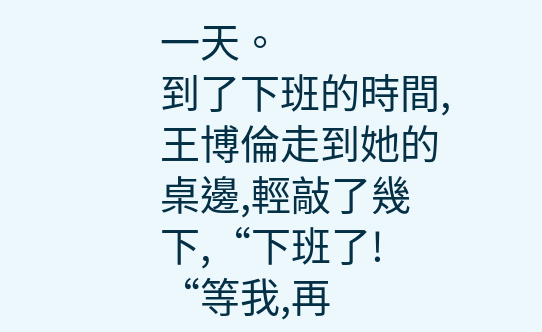一天。
到了下班的時間,王博倫走到她的桌邊,輕敲了幾下,“下班了!
“等我,再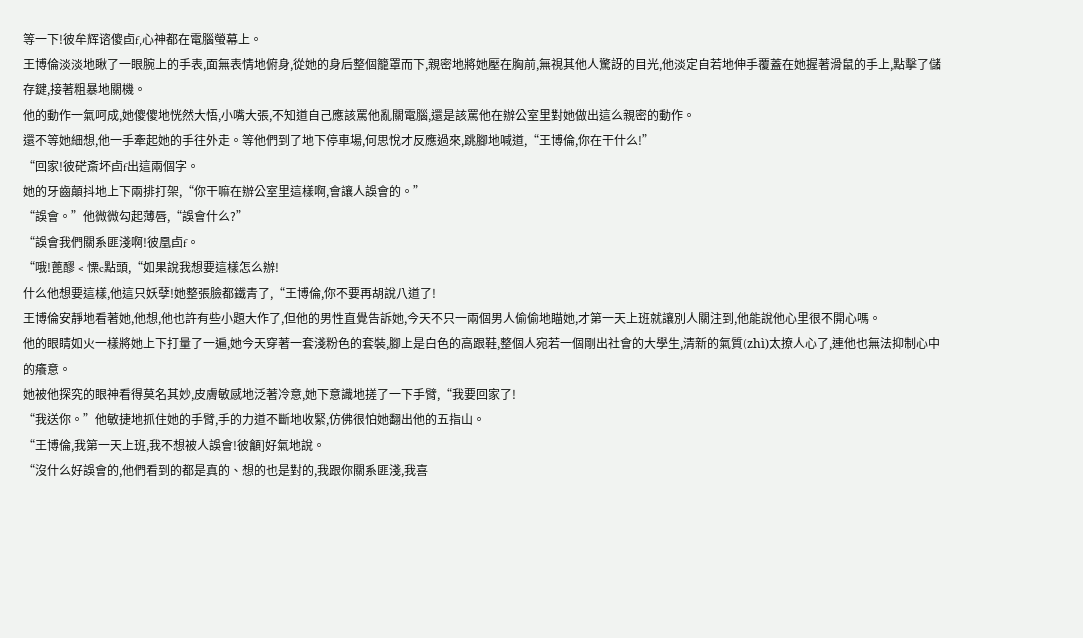等一下!彼牟辉谘傻卣f,心神都在電腦螢幕上。
王博倫淡淡地瞅了一眼腕上的手表,面無表情地俯身,從她的身后整個籠罩而下,親密地將她壓在胸前,無視其他人驚訝的目光,他淡定自若地伸手覆蓋在她握著滑鼠的手上,點擊了儲存鍵,接著粗暴地關機。
他的動作一氣呵成,她傻傻地恍然大悟,小嘴大張,不知道自己應該罵他亂關電腦,還是該罵他在辦公室里對她做出這么親密的動作。
還不等她細想,他一手牽起她的手往外走。等他們到了地下停車場,何思悅才反應過來,跳腳地喊道,“王博倫,你在干什么!”
“回家!彼硭斎坏卣f出這兩個字。
她的牙齒顛抖地上下兩排打架,“你干嘛在辦公室里這樣啊,會讓人誤會的。”
“誤會。”他微微勾起薄唇,“誤會什么?”
“誤會我們關系匪淺啊!彼凰卣f。
“哦!蓖醪﹤慄c點頭,“如果說我想要這樣怎么辦!
什么他想要這樣,他這只妖孽!她整張臉都鐵青了,“王博倫,你不要再胡說八道了!
王博倫安靜地看著她,他想,他也許有些小題大作了,但他的男性直覺告訴她,今天不只一兩個男人偷偷地瞄她,才第一天上班就讓別人關注到,他能說他心里很不開心嗎。
他的眼睛如火一樣將她上下打量了一遍,她今天穿著一套淺粉色的套裝,腳上是白色的高跟鞋,整個人宛若一個剛出社會的大學生,清新的氣質(zhì)太撩人心了,連他也無法抑制心中的癢意。
她被他探究的眼神看得莫名其妙,皮膚敏感地泛著冷意,她下意識地搓了一下手臂,“我要回家了!
“我送你。”他敏捷地抓住她的手臂,手的力道不斷地收緊,仿佛很怕她翻出他的五指山。
“王博倫,我第一天上班,我不想被人誤會!彼龥]好氣地說。
“沒什么好誤會的,他們看到的都是真的、想的也是對的,我跟你關系匪淺,我喜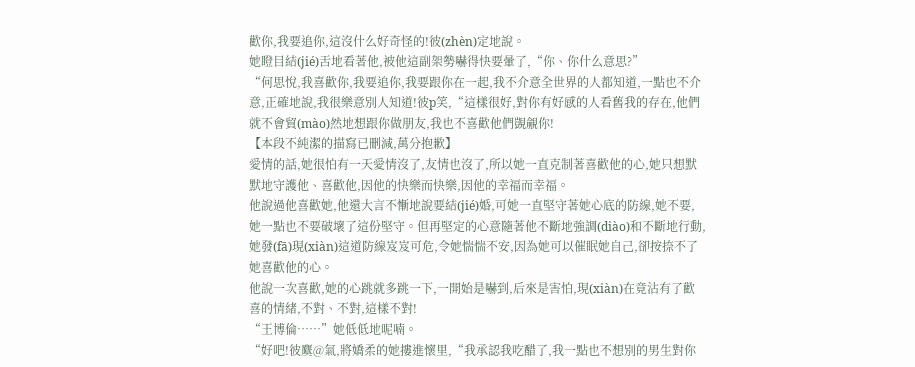歡你,我要追你,這沒什么好奇怪的!彼(zhèn)定地說。
她瞪目結(jié)舌地看著他,被他這副架勢嚇得快要暈了,“你、你什么意思?”
“何思悅,我喜歡你,我要追你,我要跟你在一起,我不介意全世界的人都知道,一點也不介意,正確地說,我很樂意別人知道!彼p笑,“這樣很好,對你有好感的人看舊我的存在,他們就不會貿(mào)然地想跟你做朋友,我也不喜歡他們覬覦你!
【本段不純潔的描寫已刪減,萬分抱歉】
愛情的話,她很怕有一天愛情沒了,友情也沒了,所以她一直克制著喜歡他的心,她只想默默地守護他、喜歡他,因他的快樂而快樂,因他的幸福而幸福。
他說過他喜歡她,他還大言不慚地說要結(jié)婚,可她一直堅守著她心底的防線,她不要,她一點也不要破壞了這份堅守。但再堅定的心意隨著他不斷地強調(diào)和不斷地行動,她發(fā)現(xiàn)這道防線岌岌可危,令她惴惴不安,因為她可以催眠她自己,卻按捺不了她喜歡他的心。
他說一次喜歡,她的心跳就多跳一下,一開始是嚇到,后來是害怕,現(xiàn)在竟沾有了歡喜的情緒,不對、不對,這樣不對!
“王博倫……”她低低地呢喃。
“好吧!彼麌@氣,將嬌柔的她摟進懷里,“我承認我吃醋了,我一點也不想別的男生對你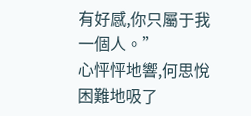有好感,你只屬于我一個人。”
心怦怦地響,何思悅困難地吸了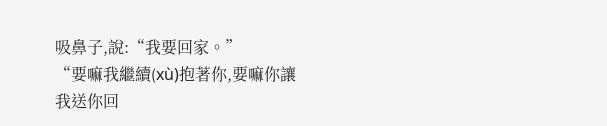吸鼻子,說:“我要回家。”
“要嘛我繼續(xù)抱著你,要嘛你讓我送你回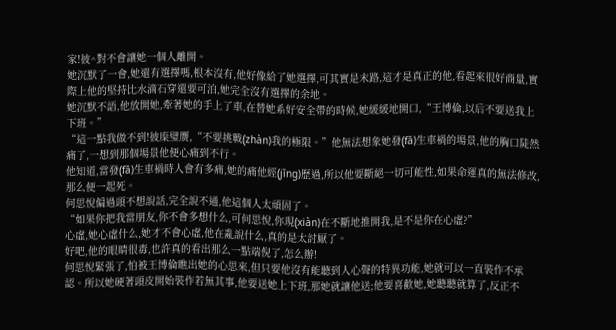家!彼^對不會讓她一個人離開。
她沉默了一會,她還有選擇嗎,根本沒有,他好像給了她選擇,可其實是末路,這才是真正的他,看起來很好商量,實際上他的堅持比水滴石穿還要可泊,她完全沒有選擇的余地。
她沉默不語,他放開她,牽著她的手上了車,在替她系好安全帶的時候,她緩緩地開口,“王博倫,以后不要送我上下班。”
“這一點我做不到!彼庺璧赝,“不要挑戰(zhàn)我的極限。”他無法想象她發(fā)生車禍的場景,他的胸口陡然痛了,一想到那個場景他便心痛到不行。
他知道,當發(fā)生車禍時人會有多痛,她的痛他經(jīng)歷過,所以他要斷絕一切可能性,如果命運真的無法修改,那么便一起死。
何思悅偏過頭不想說話,完全說不通,他這個人太頑固了。
“如果你把我當朋友,你不會多想什么,可何思悅,你現(xiàn)在不斷地推開我,是不是你在心虛?”
心虛,她心虛什么,她才不會心虛,他在亂說什么,真的是太討厭了。
好吧,他的眼睛很毒,也許真的看出那么一點端倪了,怎么辦!
何思悅緊張了,怕被王博倫瞧出她的心思來,但只要他沒有能聽到人心聲的特異功能,她就可以一直裝作不承認。所以她硬著頭皮開始裝作若無其事,他要送她上下班,那她就讓他送;他要喜歡她,她聽聽就算了,反正不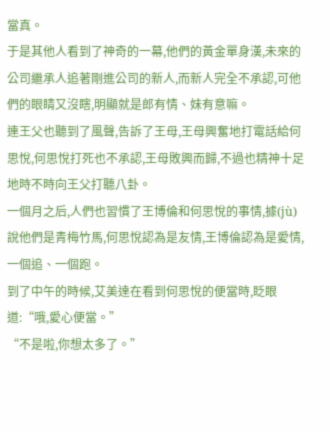當真。
于是其他人看到了神奇的一幕,他們的黃金單身漢,未來的公司繼承人追著剛進公司的新人,而新人完全不承認,可他們的眼睛又沒瞎,明顯就是郎有情、妹有意嘛。
連王父也聽到了風聲,告訴了王母,王母興奮地打電話給何思悅,何思悅打死也不承認,王母敗興而歸,不過也精神十足地時不時向王父打聽八卦。
一個月之后,人們也習慣了王博倫和何思悅的事情,據(jù)說他們是青梅竹馬,何思悅認為是友情,王博倫認為是愛情,一個追、一個跑。
到了中午的時候,艾美達在看到何思悅的便當時,眨眼道:“哦,愛心便當。”
“不是啦,你想太多了。”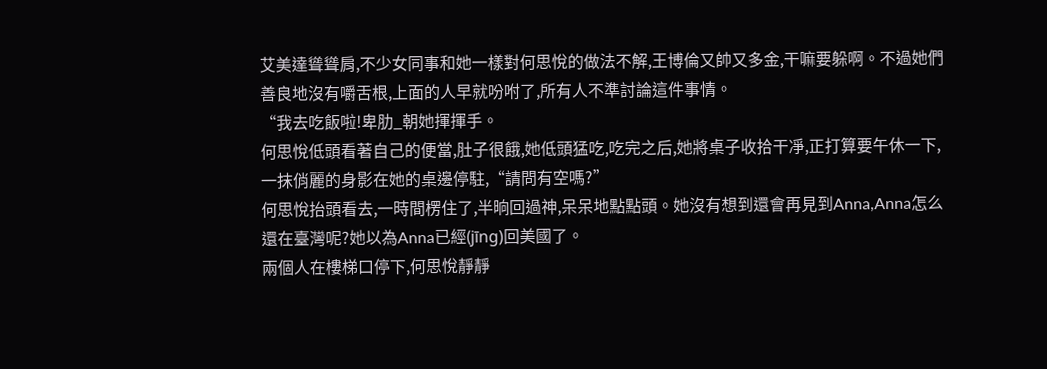艾美達聳聳肩,不少女同事和她一樣對何思悅的做法不解,王博倫又帥又多金,干嘛要躲啊。不過她們善良地沒有嚼舌根,上面的人早就吩咐了,所有人不準討論這件事情。
“我去吃飯啦!卑肋_朝她揮揮手。
何思悅低頭看著自己的便當,肚子很餓,她低頭猛吃,吃完之后,她將桌子收拾干凈,正打算要午休一下,一抹俏麗的身影在她的桌邊停駐,“請問有空嗎?”
何思悅抬頭看去,一時間楞住了,半晌回過神,呆呆地點點頭。她沒有想到還會再見到Anna,Anna怎么還在臺灣呢?她以為Anna已經(jīng)回美國了。
兩個人在樓梯口停下,何思悅靜靜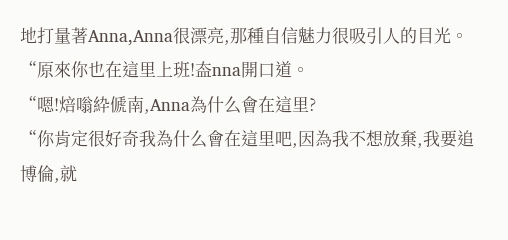地打量著Anna,Anna很漂亮,那種自信魅力很吸引人的目光。
“原來你也在這里上班!盇nna開口道。
“嗯!焙嗡紣傂南,Anna為什么會在這里?
“你肯定很好奇我為什么會在這里吧,因為我不想放棄,我要追博倫,就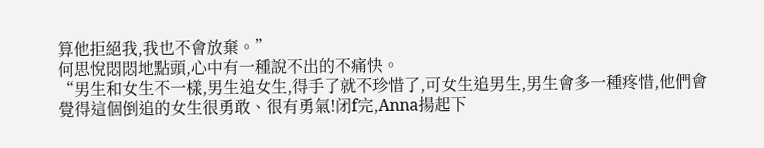算他拒絕我,我也不會放棄。”
何思悅悶悶地點頭,心中有一種說不出的不痛快。
“男生和女生不一樣,男生追女生,得手了就不珍惜了,可女生追男生,男生會多一種疼惜,他們會覺得這個倒追的女生很勇敢、很有勇氣!闭f完,Anna揚起下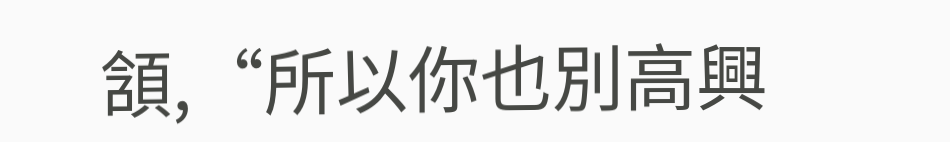頷,“所以你也別高興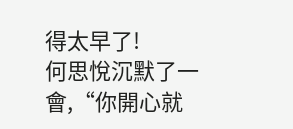得太早了!
何思悅沉默了一會,“你開心就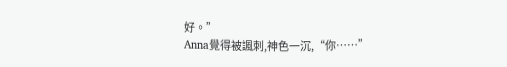好。”
Anna覺得被諷刺,神色一沉,“你……”